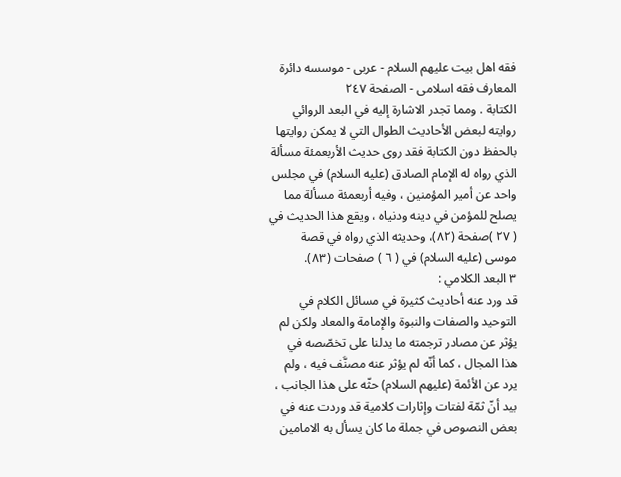فقه اهل بیت علیهم السلام - عربی - موسسه دائرة المعارف فقه اسلامی - الصفحة ٢٤٧
الكتابة . ومما تجدر الاشارة إليه في البعد الروائي روايته لبعض الأحاديث الطوال التي لا يمكن روايتها بالحفظ دون الكتابة فقد روى حديث الأربعمئة مسألة الذي رواه له الإمام الصادق (عليه السلام) في مجلس واحد عن أمير المؤمنين ، وفيه أربعمئة مسألة مما يصلح للمؤمن في دينه ودنياه ، ويقع هذا الحديث في ( ٢٧ )صفحة (٨٢)، وحديثه الذي رواه في قصة موسى (عليه السلام) في ( ٦ ) صفحات (٨٣).
٣ البعد الكلامي :
قد ورد عنه أحاديث كثيرة في مسائل الكلام في التوحيد والصفات والنبوة والإمامة والمعاد ولكن لم يؤثر عن مصادر ترجمته ما يدلنا على تخصّصه في هذا المجال ، كما أنّه لم يؤثر عنه مصنَّف فيه ، ولم يرد عن الأئمة (عليهم السلام) حثّه على هذا الجانب ، بيد أنّ ثمّة لفتات وإثارات كلامية قد وردت عنه في بعض النصوص في جملة ما كان يسأل به الامامين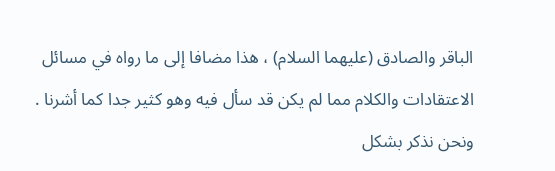الباقر والصادق (عليهما السلام) ، هذا مضافا إلى ما رواه في مسائل الاعتقادات والكلام مما لم يكن قد سأل فيه وهو كثير جدا كما أشرنا .
ونحن نذكر بشكل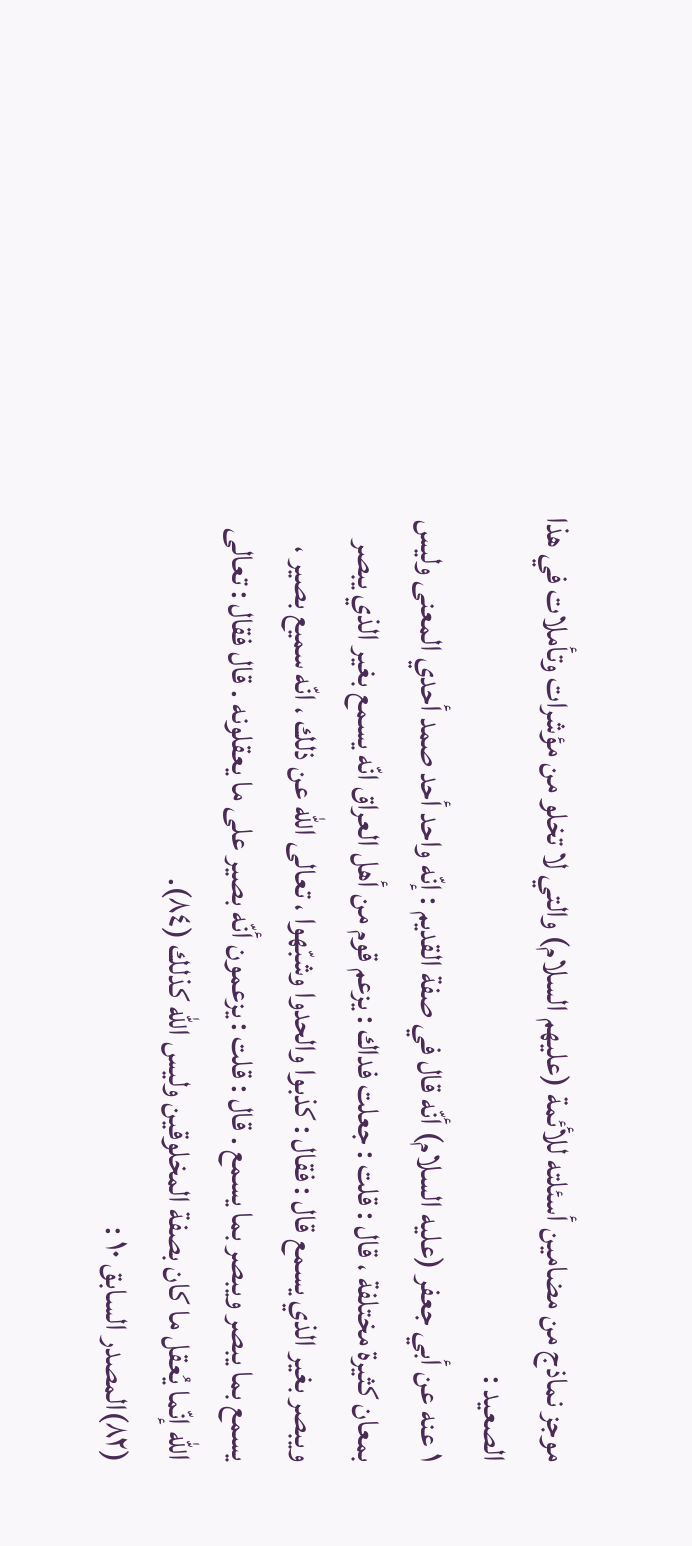موجز نماذج من مضامين أسئلته للأئمة (عليهم السلام) والتي لا تخلو من مؤشرات وتأملات في هذا الصعيد :
١ عنه عن أبي جعفر (عليه السلام) أنّه قال في صفة القديم : إنّه واحد أحد صمد أحدي المعنى وليس بمعان كثيرة مختلفة ، قال : قلت : جعلت فداك : يزعم قوم من أهل العراق انّه يسمع بغير الذي يبصر ويبصر بغير الذي يسمع قال : فقال : كذبوا والحدوا وشبّهوا ، تعالى اللّه عن ذلك ، انّه سميع بصير ، يسمع بما يبصر ويبصر بما يسمع . قال : قلت : يزعمون أنّه بصير على ما يعقلونه . قال فقال : تعالى اللّه إنّما يُعقل ما كان بصفة المخلوقين وليس اللّه كذلك (٨٤).
(٨٢)المصدر السابق ١٠ :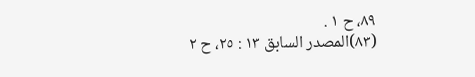٨٩، ح ١ .
(٨٣)المصدر السابق ١٣ : ٢٥، ح ٢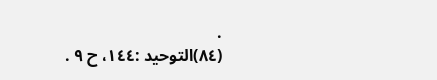.
(٨٤)التوحيد :١٤٤، ح ٩ .